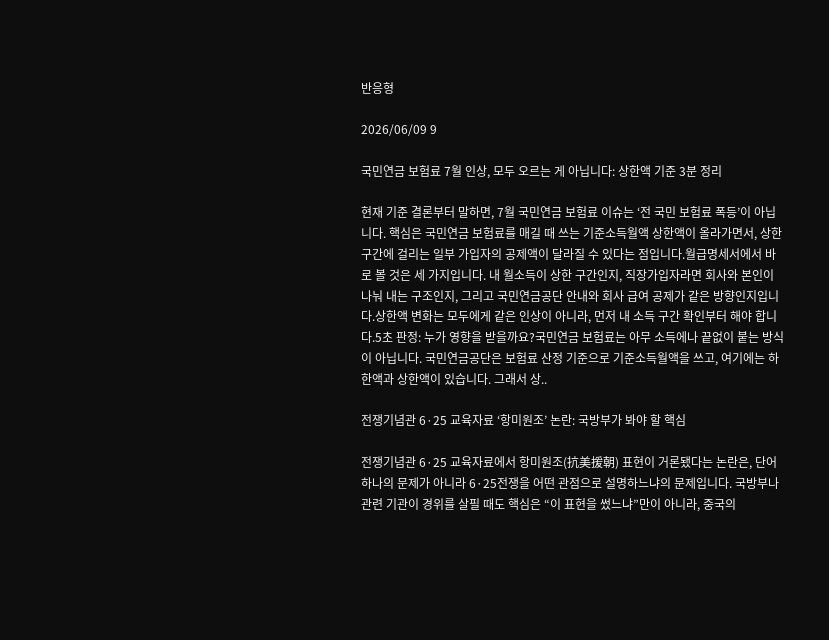반응형

2026/06/09 9

국민연금 보험료 7월 인상, 모두 오르는 게 아닙니다: 상한액 기준 3분 정리

현재 기준 결론부터 말하면, 7월 국민연금 보험료 이슈는 ‘전 국민 보험료 폭등’이 아닙니다. 핵심은 국민연금 보험료를 매길 때 쓰는 기준소득월액 상한액이 올라가면서, 상한 구간에 걸리는 일부 가입자의 공제액이 달라질 수 있다는 점입니다.월급명세서에서 바로 볼 것은 세 가지입니다. 내 월소득이 상한 구간인지, 직장가입자라면 회사와 본인이 나눠 내는 구조인지, 그리고 국민연금공단 안내와 회사 급여 공제가 같은 방향인지입니다.상한액 변화는 모두에게 같은 인상이 아니라, 먼저 내 소득 구간 확인부터 해야 합니다.5초 판정: 누가 영향을 받을까요?국민연금 보험료는 아무 소득에나 끝없이 붙는 방식이 아닙니다. 국민연금공단은 보험료 산정 기준으로 기준소득월액을 쓰고, 여기에는 하한액과 상한액이 있습니다. 그래서 상..

전쟁기념관 6·25 교육자료 ‘항미원조’ 논란: 국방부가 봐야 할 핵심

전쟁기념관 6·25 교육자료에서 항미원조(抗美援朝) 표현이 거론됐다는 논란은, 단어 하나의 문제가 아니라 6·25전쟁을 어떤 관점으로 설명하느냐의 문제입니다. 국방부나 관련 기관이 경위를 살필 때도 핵심은 “이 표현을 썼느냐”만이 아니라, 중국의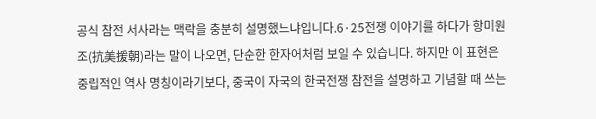공식 참전 서사라는 맥락을 충분히 설명했느냐입니다.6·25전쟁 이야기를 하다가 항미원조(抗美援朝)라는 말이 나오면, 단순한 한자어처럼 보일 수 있습니다. 하지만 이 표현은 중립적인 역사 명칭이라기보다, 중국이 자국의 한국전쟁 참전을 설명하고 기념할 때 쓰는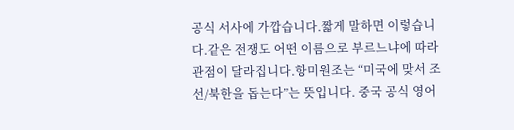공식 서사에 가깝습니다.짧게 말하면 이렇습니다.같은 전쟁도 어떤 이름으로 부르느냐에 따라 관점이 달라집니다.항미원조는 “미국에 맞서 조선/북한을 돕는다”는 뜻입니다. 중국 공식 영어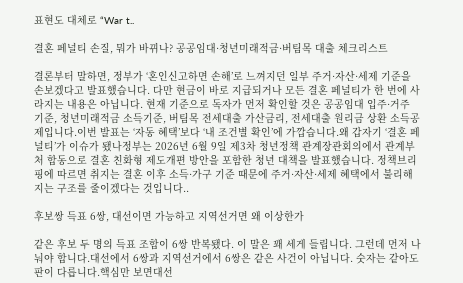표현도 대체로 “War t..

결혼 페널티 손질, 뭐가 바뀌나? 공공임대·청년미래적금·버팀목 대출 체크리스트

결론부터 말하면, 정부가 ‘혼인신고하면 손해’로 느껴지던 일부 주거·자산·세제 기준을 손보겠다고 발표했습니다. 다만 현금이 바로 지급되거나 모든 결혼 페널티가 한 번에 사라지는 내용은 아닙니다. 현재 기준으로 독자가 먼저 확인할 것은 공공임대 입주·거주 기준, 청년미래적금 소득기준, 버팀목 전세대출 가산금리, 전세대출 원리금 상환 소득공제입니다.이번 발표는 ‘자동 혜택’보다 ‘내 조건별 확인’에 가깝습니다.왜 갑자기 ‘결혼 페널티’가 이슈가 됐나정부는 2026년 6월 9일 제3차 청년정책 관계장관회의에서 관계부처 합동으로 결혼 친화형 제도개편 방안을 포함한 청년 대책을 발표했습니다. 정책브리핑에 따르면 취지는 결혼 이후 소득·가구 기준 때문에 주거·자산·세제 혜택에서 불리해지는 구조를 줄이겠다는 것입니다..

후보쌍 득표 6쌍, 대선이면 가능하고 지역선거면 왜 이상한가

같은 후보 두 명의 득표 조합이 6쌍 반복됐다. 이 말은 꽤 세게 들립니다. 그런데 먼저 나눠야 합니다.대선에서 6쌍과 지역선거에서 6쌍은 같은 사건이 아닙니다. 숫자는 같아도 판이 다릅니다.핵심만 보면대선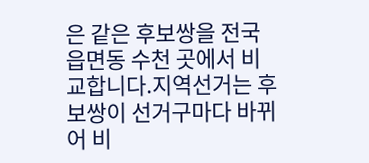은 같은 후보쌍을 전국 읍면동 수천 곳에서 비교합니다.지역선거는 후보쌍이 선거구마다 바뀌어 비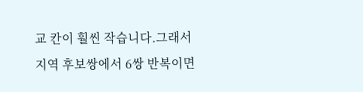교 칸이 훨씬 작습니다.그래서 지역 후보쌍에서 6쌍 반복이면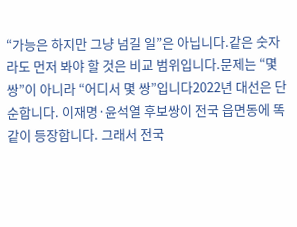“가능은 하지만 그냥 넘길 일”은 아닙니다.같은 숫자라도 먼저 봐야 할 것은 비교 범위입니다.문제는 “몇 쌍”이 아니라 “어디서 몇 쌍”입니다2022년 대선은 단순합니다. 이재명·윤석열 후보쌍이 전국 읍면동에 똑같이 등장합니다. 그래서 전국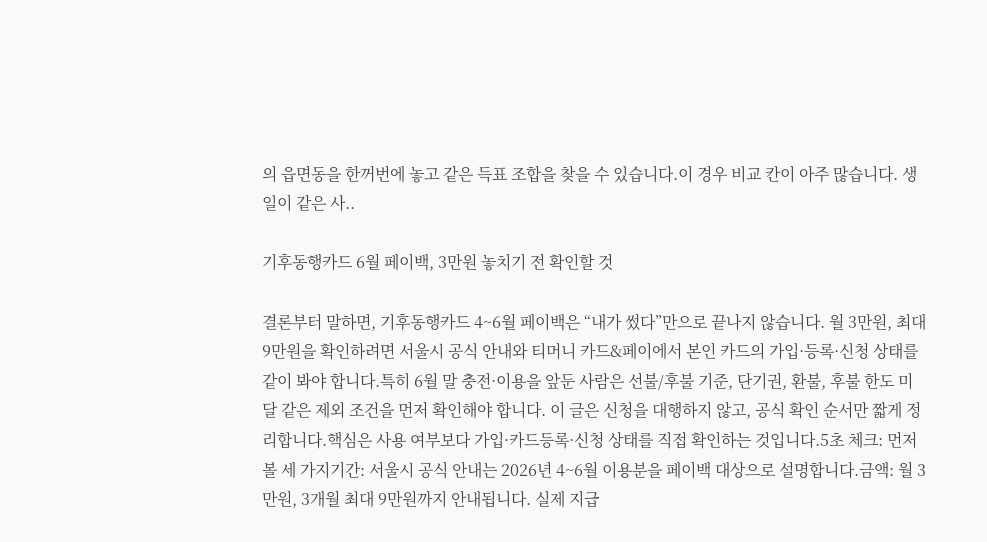의 읍면동을 한꺼번에 놓고 같은 득표 조합을 찾을 수 있습니다.이 경우 비교 칸이 아주 많습니다. 생일이 같은 사..

기후동행카드 6월 페이백, 3만원 놓치기 전 확인할 것

결론부터 말하면, 기후동행카드 4~6월 페이백은 “내가 썼다”만으로 끝나지 않습니다. 월 3만원, 최대 9만원을 확인하려면 서울시 공식 안내와 티머니 카드&페이에서 본인 카드의 가입·등록·신청 상태를 같이 봐야 합니다.특히 6월 말 충전·이용을 앞둔 사람은 선불/후불 기준, 단기권, 환불, 후불 한도 미달 같은 제외 조건을 먼저 확인해야 합니다. 이 글은 신청을 대행하지 않고, 공식 확인 순서만 짧게 정리합니다.핵심은 사용 여부보다 가입·카드등록·신청 상태를 직접 확인하는 것입니다.5초 체크: 먼저 볼 세 가지기간: 서울시 공식 안내는 2026년 4~6월 이용분을 페이백 대상으로 설명합니다.금액: 월 3만원, 3개월 최대 9만원까지 안내됩니다. 실제 지급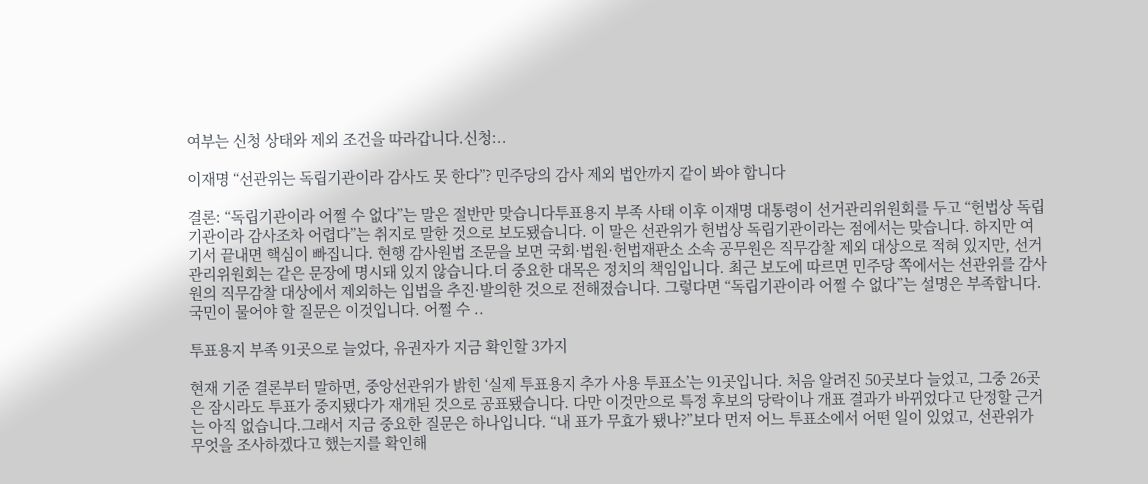여부는 신청 상태와 제외 조건을 따라갑니다.신청:..

이재명 “선관위는 독립기관이라 감사도 못 한다”? 민주당의 감사 제외 법안까지 같이 봐야 합니다

결론: “독립기관이라 어쩔 수 없다”는 말은 절반만 맞습니다투표용지 부족 사태 이후 이재명 대통령이 선거관리위원회를 두고 “헌법상 독립기관이라 감사조차 어렵다”는 취지로 말한 것으로 보도됐습니다. 이 말은 선관위가 헌법상 독립기관이라는 점에서는 맞습니다. 하지만 여기서 끝내면 핵심이 빠집니다. 현행 감사원법 조문을 보면 국회·법원·헌법재판소 소속 공무원은 직무감찰 제외 대상으로 적혀 있지만, 선거관리위원회는 같은 문장에 명시돼 있지 않습니다.더 중요한 대목은 정치의 책임입니다. 최근 보도에 따르면 민주당 쪽에서는 선관위를 감사원의 직무감찰 대상에서 제외하는 입법을 추진·발의한 것으로 전해졌습니다. 그렇다면 “독립기관이라 어쩔 수 없다”는 설명은 부족합니다. 국민이 물어야 할 질문은 이것입니다. 어쩔 수 ..

투표용지 부족 91곳으로 늘었다, 유권자가 지금 확인할 3가지

현재 기준 결론부터 말하면, 중앙선관위가 밝힌 ‘실제 투표용지 추가 사용 투표소’는 91곳입니다. 처음 알려진 50곳보다 늘었고, 그중 26곳은 잠시라도 투표가 중지됐다가 재개된 것으로 공표됐습니다. 다만 이것만으로 특정 후보의 당락이나 개표 결과가 바뀌었다고 단정할 근거는 아직 없습니다.그래서 지금 중요한 질문은 하나입니다. “내 표가 무효가 됐나?”보다 먼저 어느 투표소에서 어떤 일이 있었고, 선관위가 무엇을 조사하겠다고 했는지를 확인해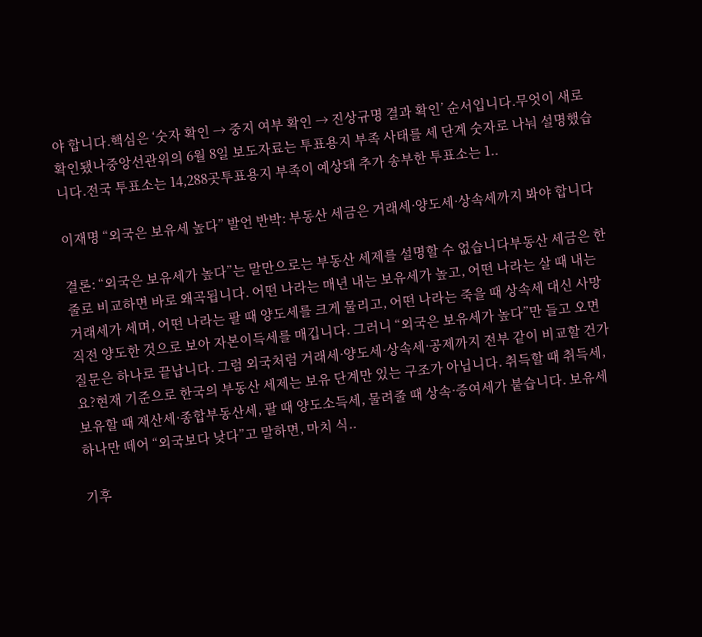야 합니다.핵심은 ‘숫자 확인 → 중지 여부 확인 → 진상규명 결과 확인’ 순서입니다.무엇이 새로 확인됐나중앙선관위의 6월 8일 보도자료는 투표용지 부족 사태를 세 단계 숫자로 나눠 설명했습니다.전국 투표소는 14,288곳투표용지 부족이 예상돼 추가 송부한 투표소는 1..

이재명 “외국은 보유세 높다” 발언 반박: 부동산 세금은 거래세·양도세·상속세까지 봐야 합니다

결론: “외국은 보유세가 높다”는 말만으로는 부동산 세제를 설명할 수 없습니다부동산 세금은 한 줄로 비교하면 바로 왜곡됩니다. 어떤 나라는 매년 내는 보유세가 높고, 어떤 나라는 살 때 내는 거래세가 세며, 어떤 나라는 팔 때 양도세를 크게 물리고, 어떤 나라는 죽을 때 상속세 대신 사망 직전 양도한 것으로 보아 자본이득세를 매깁니다. 그러니 “외국은 보유세가 높다”만 들고 오면 질문은 하나로 끝납니다. 그럼 외국처럼 거래세·양도세·상속세·공제까지 전부 같이 비교할 건가요?현재 기준으로 한국의 부동산 세제는 보유 단계만 있는 구조가 아닙니다. 취득할 때 취득세, 보유할 때 재산세·종합부동산세, 팔 때 양도소득세, 물려줄 때 상속·증여세가 붙습니다. 보유세 하나만 떼어 “외국보다 낮다”고 말하면, 마치 식..

기후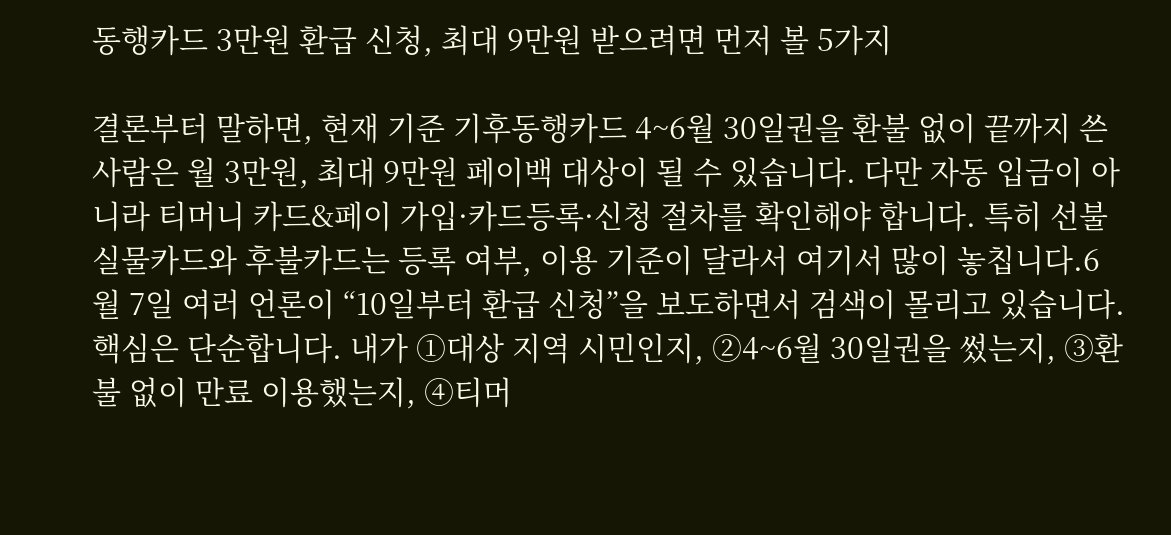동행카드 3만원 환급 신청, 최대 9만원 받으려면 먼저 볼 5가지

결론부터 말하면, 현재 기준 기후동행카드 4~6월 30일권을 환불 없이 끝까지 쓴 사람은 월 3만원, 최대 9만원 페이백 대상이 될 수 있습니다. 다만 자동 입금이 아니라 티머니 카드&페이 가입·카드등록·신청 절차를 확인해야 합니다. 특히 선불 실물카드와 후불카드는 등록 여부, 이용 기준이 달라서 여기서 많이 놓칩니다.6월 7일 여러 언론이 “10일부터 환급 신청”을 보도하면서 검색이 몰리고 있습니다. 핵심은 단순합니다. 내가 ①대상 지역 시민인지, ②4~6월 30일권을 썼는지, ③환불 없이 만료 이용했는지, ④티머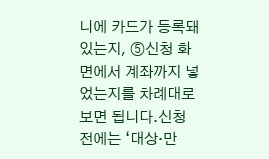니에 카드가 등록돼 있는지, ⑤신청 화면에서 계좌까지 넣었는지를 차례대로 보면 됩니다.신청 전에는 ‘대상·만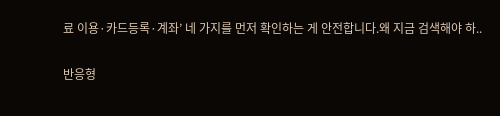료 이용·카드등록·계좌’ 네 가지를 먼저 확인하는 게 안전합니다.왜 지금 검색해야 하..

반응형